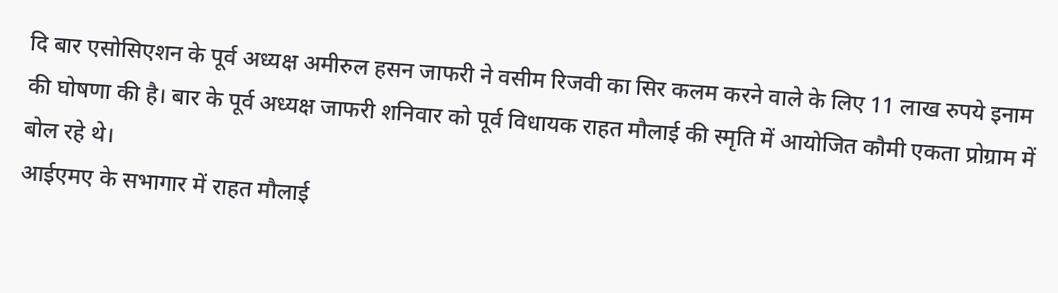दि बार एसोसिएशन के पूर्व अध्यक्ष अमीरुल हसन जाफरी ने वसीम रिजवी का सिर कलम करने वाले के लिए 11 लाख रुपये इनाम की घोषणा की है। बार के पूर्व अध्यक्ष जाफरी शनिवार को पूर्व विधायक राहत मौलाई की स्मृति में आयोजित कौमी एकता प्रोग्राम में बोल रहे थे।
आईएमए के सभागार में राहत मौलाई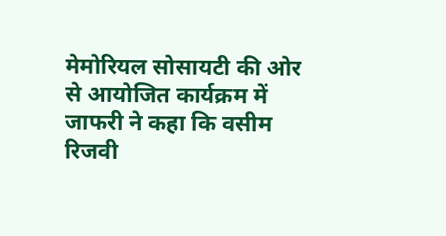मेमोरियल सोसायटी की ओर से आयोजित कार्यक्रम में जाफरी ने कहा कि वसीम रिजवी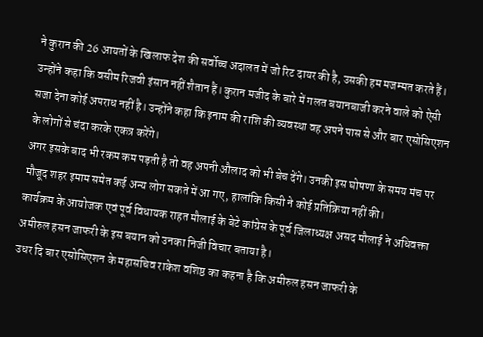ने कुरान की 26 आयतों के खिलाफ देश की सर्वोच्च अदालत में जो रिट दायर की है, उसकी हम मजम्मत करते हैं।
उन्होंने कहा कि वसीम रिजवी इंसान नहीं शैतान हैं। कुरान मजीद के बारे में गलत बयानबाजी करने वाले को ऐसी सजा देना कोई अपराध नहीं है। उन्होंने कहा कि इनाम की राशि की व्यवस्था वह अपने पास से और बार एसोसिएशन के लोगों से चंदा करके एकत्र करेंगे।
अगर इसके बाद भी रकम कम पड़ती है तो वह अपनी औलाद को भी बेच देंगे। उनकी इस घोषणा के समय मंच पर मौजूद शहर इमाम समेत कई अन्य लोग सकते में आ गए, हालांकि किसी ने कोई प्रतिक्रिया नहीं की।
कार्यक्रम के आयोजक एवं पूर्व विधायक राहत मौलाई के बेटे कांग्रेस के पूर्व जिलाध्यक्ष असद मौलाई ने अधिवक्ता अमीरुल हसन जाफरी के इस बयान को उनका निजी विचार बताया है।
उधर दि बार एसोसिएशन के महासचिव राकेश वशिष्ठ का कहना है कि अमीरुल हसन जाफरी के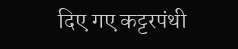दिए गए कट्टरपंथी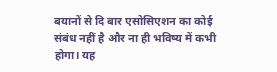बयानों से दि बार एसोसिएशन का कोई संबंध नहीं है और ना ही भविष्य में कभी होगा। यह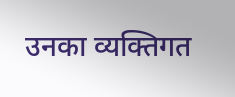उनका व्यक्तिगत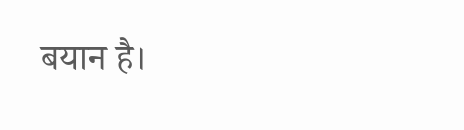बयान है।